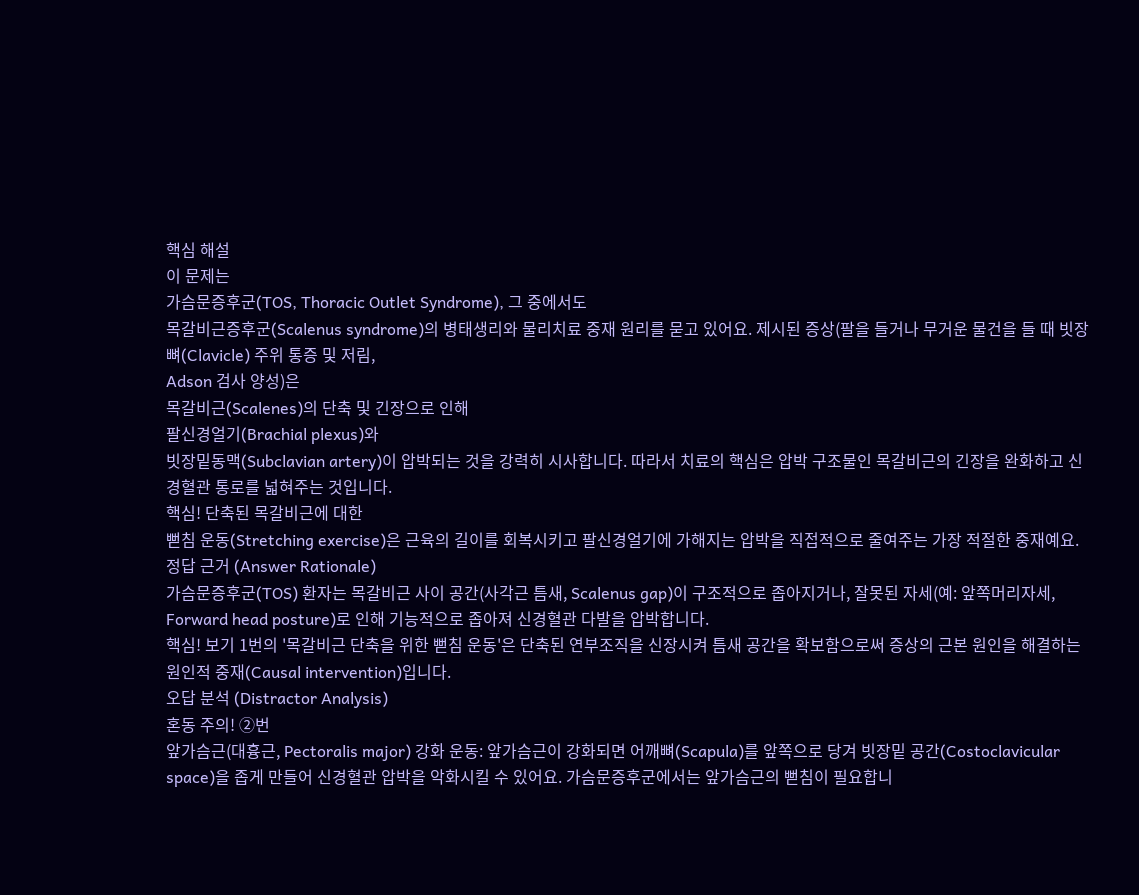핵심 해설
이 문제는
가슴문증후군(TOS, Thoracic Outlet Syndrome), 그 중에서도
목갈비근증후군(Scalenus syndrome)의 병태생리와 물리치료 중재 원리를 묻고 있어요. 제시된 증상(팔을 들거나 무거운 물건을 들 때 빗장뼈(Clavicle) 주위 통증 및 저림,
Adson 검사 양성)은
목갈비근(Scalenes)의 단축 및 긴장으로 인해
팔신경얼기(Brachial plexus)와
빗장밑동맥(Subclavian artery)이 압박되는 것을 강력히 시사합니다. 따라서 치료의 핵심은 압박 구조물인 목갈비근의 긴장을 완화하고 신경혈관 통로를 넓혀주는 것입니다.
핵심! 단축된 목갈비근에 대한
뻗침 운동(Stretching exercise)은 근육의 길이를 회복시키고 팔신경얼기에 가해지는 압박을 직접적으로 줄여주는 가장 적절한 중재예요.
정답 근거 (Answer Rationale)
가슴문증후군(TOS) 환자는 목갈비근 사이 공간(사각근 틈새, Scalenus gap)이 구조적으로 좁아지거나, 잘못된 자세(예: 앞쪽머리자세, Forward head posture)로 인해 기능적으로 좁아져 신경혈관 다발을 압박합니다.
핵심! 보기 1번의 '목갈비근 단축을 위한 뻗침 운동'은 단축된 연부조직을 신장시켜 틈새 공간을 확보함으로써 증상의 근본 원인을 해결하는
원인적 중재(Causal intervention)입니다.
오답 분석 (Distractor Analysis)
혼동 주의! ②번
앞가슴근(대흉근, Pectoralis major) 강화 운동: 앞가슴근이 강화되면 어깨뼈(Scapula)를 앞쪽으로 당겨 빗장밑 공간(Costoclavicular space)을 좁게 만들어 신경혈관 압박을 악화시킬 수 있어요. 가슴문증후군에서는 앞가슴근의 뻗침이 필요합니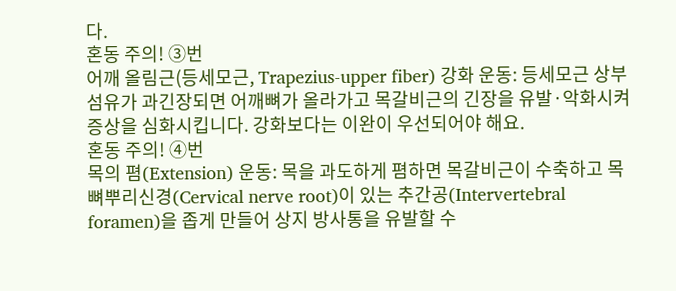다.
혼동 주의! ③번
어깨 올림근(등세모근, Trapezius-upper fiber) 강화 운동: 등세모근 상부 섬유가 과긴장되면 어깨뼈가 올라가고 목갈비근의 긴장을 유발·악화시켜 증상을 심화시킵니다. 강화보다는 이완이 우선되어야 해요.
혼동 주의! ④번
목의 폄(Extension) 운동: 목을 과도하게 폄하면 목갈비근이 수축하고 목뼈뿌리신경(Cervical nerve root)이 있는 추간공(Intervertebral foramen)을 좁게 만들어 상지 방사통을 유발할 수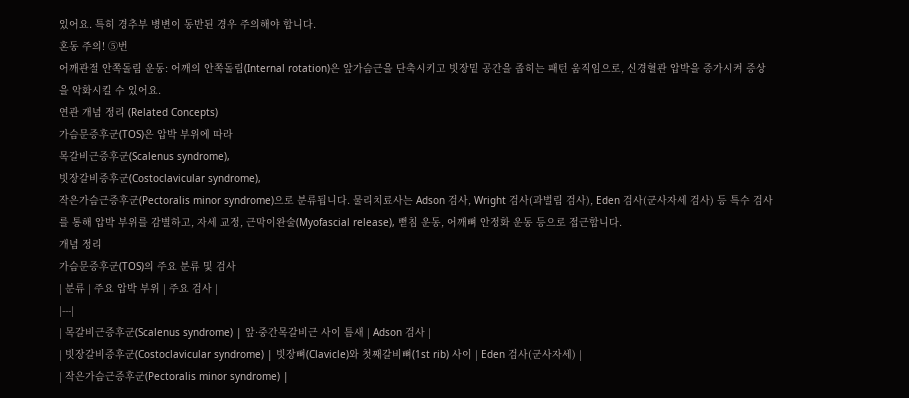있어요. 특히 경추부 병변이 동반된 경우 주의해야 합니다.
혼동 주의! ⑤번
어깨관절 안쪽돌림 운동: 어깨의 안쪽돌림(Internal rotation)은 앞가슴근을 단축시키고 빗장밑 공간을 좁히는 패턴 움직임으로, 신경혈관 압박을 증가시켜 증상을 악화시킬 수 있어요.
연관 개념 정리 (Related Concepts)
가슴문증후군(TOS)은 압박 부위에 따라
목갈비근증후군(Scalenus syndrome),
빗장갈비증후군(Costoclavicular syndrome),
작은가슴근증후군(Pectoralis minor syndrome)으로 분류됩니다. 물리치료사는 Adson 검사, Wright 검사(과벌림 검사), Eden 검사(군사자세 검사) 등 특수 검사를 통해 압박 부위를 감별하고, 자세 교정, 근막이완술(Myofascial release), 뻗침 운동, 어깨뼈 안정화 운동 등으로 접근합니다.
개념 정리
가슴문증후군(TOS)의 주요 분류 및 검사
| 분류 | 주요 압박 부위 | 주요 검사 |
|---|
| 목갈비근증후군(Scalenus syndrome) | 앞·중간목갈비근 사이 틈새 | Adson 검사 |
| 빗장갈비증후군(Costoclavicular syndrome) | 빗장뼈(Clavicle)와 첫째갈비뼈(1st rib) 사이 | Eden 검사(군사자세) |
| 작은가슴근증후군(Pectoralis minor syndrome) |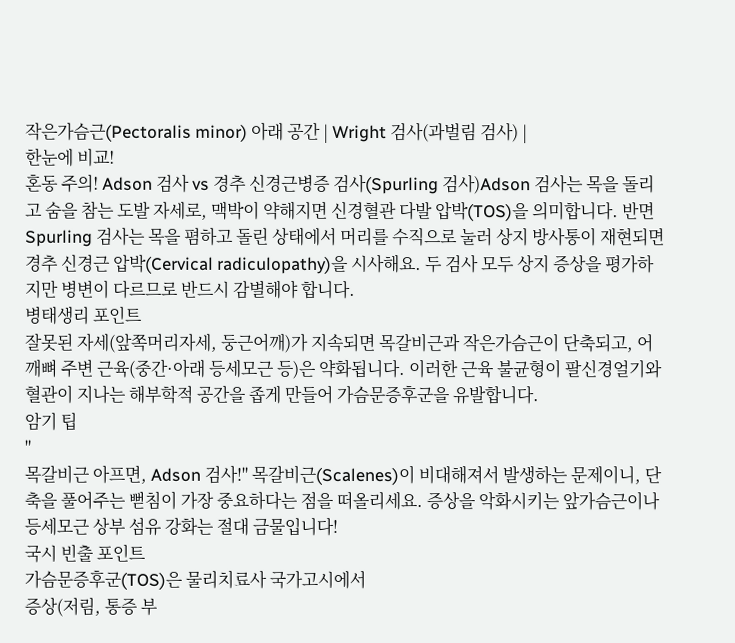작은가슴근(Pectoralis minor) 아래 공간 | Wright 검사(과벌림 검사) |
한눈에 비교!
혼동 주의! Adson 검사 vs 경추 신경근병증 검사(Spurling 검사)Adson 검사는 목을 돌리고 숨을 참는 도발 자세로, 맥박이 약해지면 신경혈관 다발 압박(TOS)을 의미합니다. 반면 Spurling 검사는 목을 폄하고 돌린 상태에서 머리를 수직으로 눌러 상지 방사통이 재현되면 경추 신경근 압박(Cervical radiculopathy)을 시사해요. 두 검사 모두 상지 증상을 평가하지만 병변이 다르므로 반드시 감별해야 합니다.
병태생리 포인트
잘못된 자세(앞쪽머리자세, 둥근어깨)가 지속되면 목갈비근과 작은가슴근이 단축되고, 어깨뼈 주변 근육(중간·아래 등세모근 등)은 약화됩니다. 이러한 근육 불균형이 팔신경얼기와 혈관이 지나는 해부학적 공간을 좁게 만들어 가슴문증후군을 유발합니다.
암기 팁
"
목갈비근 아프면, Adson 검사!" 목갈비근(Scalenes)이 비대해져서 발생하는 문제이니, 단축을 풀어주는 뻗침이 가장 중요하다는 점을 떠올리세요. 증상을 악화시키는 앞가슴근이나 등세모근 상부 섬유 강화는 절대 금물입니다!
국시 빈출 포인트
가슴문증후군(TOS)은 물리치료사 국가고시에서
증상(저림, 통증 부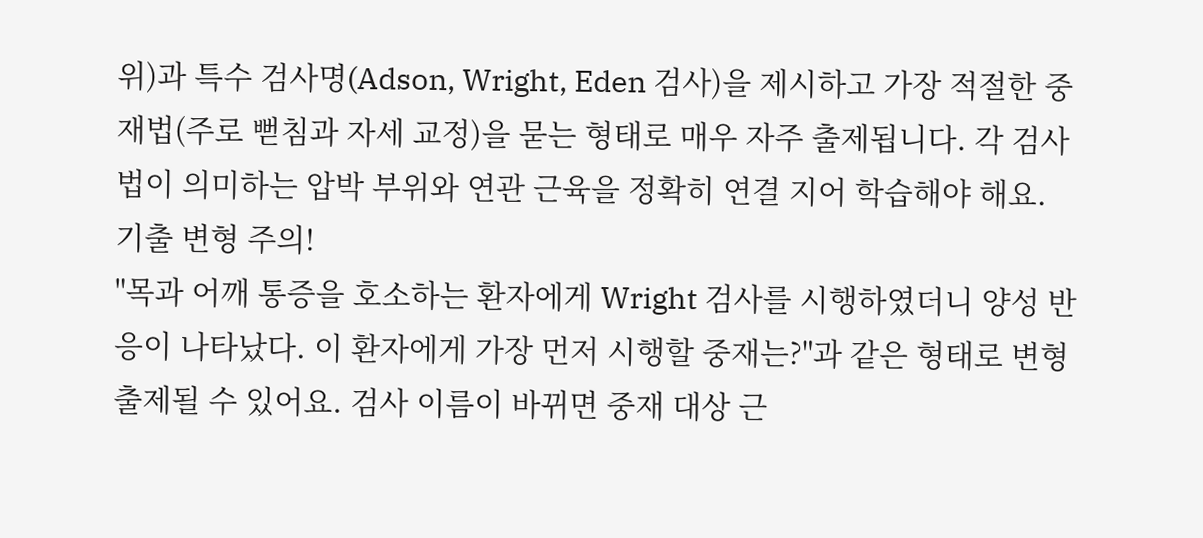위)과 특수 검사명(Adson, Wright, Eden 검사)을 제시하고 가장 적절한 중재법(주로 뻗침과 자세 교정)을 묻는 형태로 매우 자주 출제됩니다. 각 검사법이 의미하는 압박 부위와 연관 근육을 정확히 연결 지어 학습해야 해요.
기출 변형 주의!
"목과 어깨 통증을 호소하는 환자에게 Wright 검사를 시행하였더니 양성 반응이 나타났다. 이 환자에게 가장 먼저 시행할 중재는?"과 같은 형태로 변형 출제될 수 있어요. 검사 이름이 바뀌면 중재 대상 근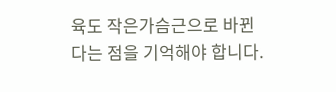육도 작은가슴근으로 바뀐다는 점을 기억해야 합니다.